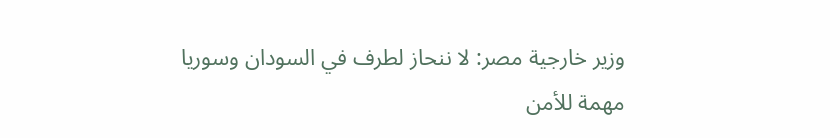وزير خارجية مصر: لا ننحاز لطرف في السودان وسوريا مهمة للأمن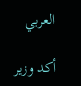العربي

أكد وزير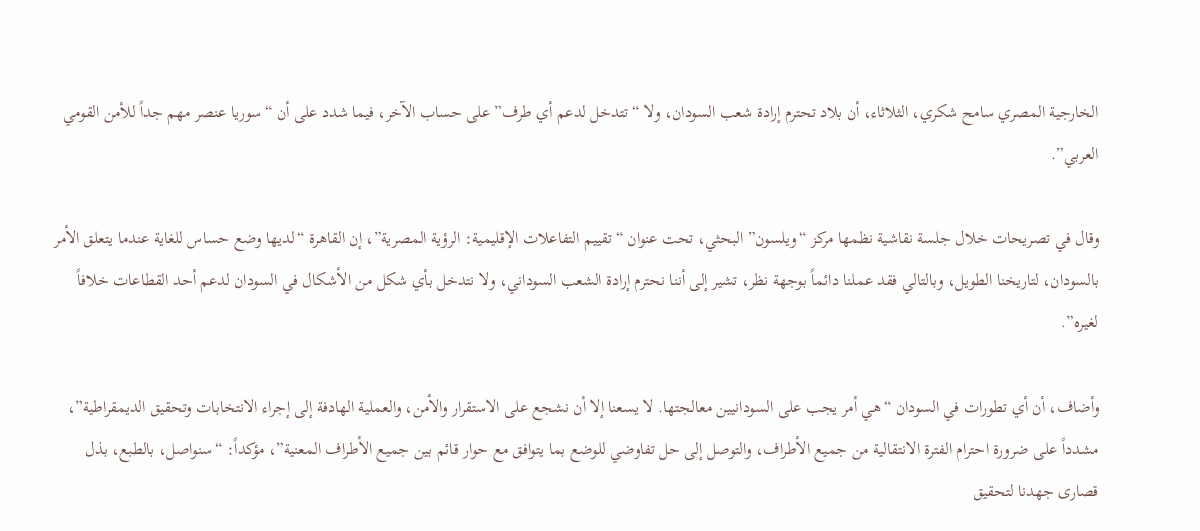الخارجية المصري سامح شكري، الثلاثاء، أن بلاد تحترم إرادة شعب السودان، ولا “تتدخل لدعم أي طرف” على حساب الآخر، فيما شدد على أن “سوريا عنصر مهم جداً للأمن القومي العربي”.

وقال في تصريحات خلال جلسة نقاشية نظمها مركز “ويلسون” البحثي، تحت عنوان “تقييم التفاعلات الإقليمية: الرؤية المصرية”، إن القاهرة “لديها وضع حساس للغاية عندما يتعلق الأمر بالسودان، لتاريخنا الطويل، وبالتالي فقد عملنا دائماً بوجهة نظر، تشير إلى أننا نحترم إرادة الشعب السوداني، ولا نتدخل بأي شكل من الأشكال في السودان لدعم أحد القطاعات خلافاً لغيره”.

وأضاف، أن أي تطورات في السودان “هي أمر يجب على السودانيين معالجتها. لا يسعنا إلا أن نشجع على الاستقرار والأمن، والعملية الهادفة إلى إجراء الانتخابات وتحقيق الديمقراطية”، مشدداً على ضرورة احترام الفترة الانتقالية من جميع الأطراف، والتوصل إلى حل تفاوضي للوضع بما يتوافق مع حوار قائم بين جميع الأطراف المعنية”، مؤكداً: “سنواصل، بالطبع، بذل قصارى جهدنا لتحقيق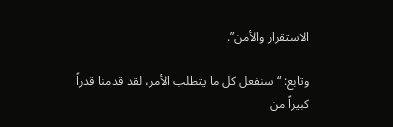الاستقرار والأمن”.

وتابع: “سنفعل كل ما يتطلب الأمر، لقد قدمنا قدراً كبيراً من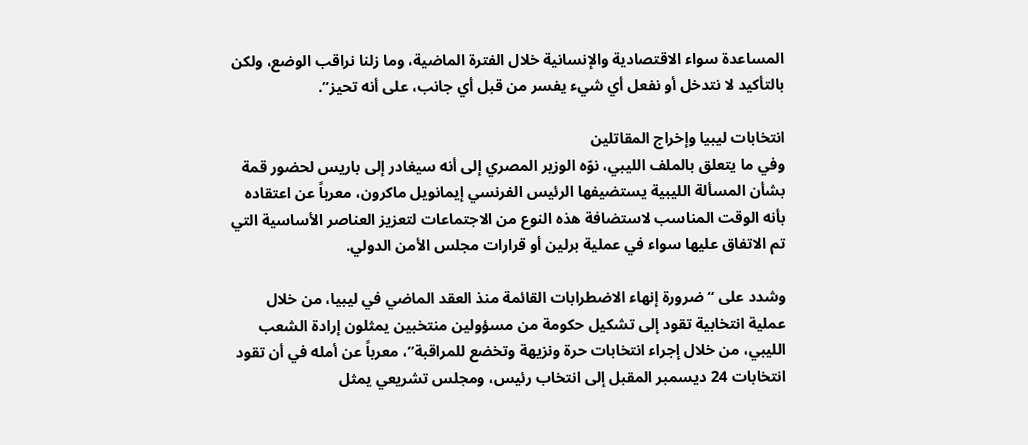المساعدة سواء الاقتصادية والإنسانية خلال الفترة الماضية، وما زلنا نراقب الوضع، ولكن بالتأكيد لا نتدخل أو نفعل أي شيء يفسر من قبل أي جانب، على أنه تحيز”.

انتخابات ليبيا وإخراج المقاتلين
وفي ما يتعلق بالملف الليبي، نوّه الوزير المصري إلى أنه سيغادر إلى باريس لحضور قمة بشأن المسألة الليبية يستضيفها الرئيس الفرنسي إيمانويل ماكرون، معرباً عن اعتقاده بأنه الوقت المناسب لاستضافة هذه النوع من الاجتماعات لتعزيز العناصر الأساسية التي تم الاتفاق عليها سواء في عملية برلين أو قرارات مجلس الأمن الدولي.

وشدد على “ضرورة إنهاء الاضطرابات القائمة منذ العقد الماضي في ليبيا، من خلال عملية انتخابية تقود إلى تشكيل حكومة من مسؤولين منتخبين يمثلون إرادة الشعب الليبي، من خلال إجراء انتخابات حرة ونزيهة وتخضع للمراقبة”، معرباً عن أمله في أن تقود انتخابات 24 ديسمبر المقبل إلى انتخاب رئيس، ومجلس تشريعي يمثل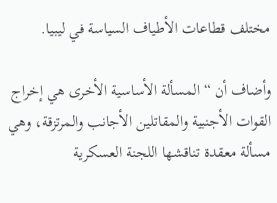مختلف قطاعات الأطياف السياسة في ليبيا.

وأضاف أن “المسألة الأساسية الأخرى هي إخراج القوات الأجنبية والمقاتلين الأجانب والمرتزقة، وهي مسألة معقدة تناقشها اللجنة العسكرية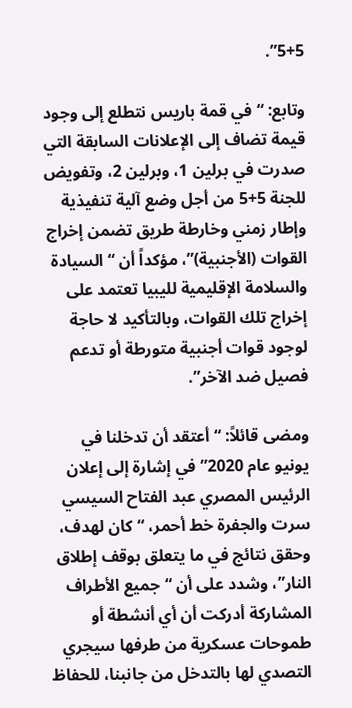5+5”.

وتابع: “في قمة باريس نتطلع إلى وجود قيمة تضاف إلى الإعلانات السابقة التي صدرت في برلين 1، وبرلين 2، وتفويض للجنة 5+5 من أجل وضع آلية تنفيذية وإطار زمني وخارطة طريق تضمن إخراج القوات (الأجنبية)”، مؤكداً أن “السيادة والسلامة الإقليمية لليبيا تعتمد على إخراج تلك القوات، وبالتأكيد لا حاجة لوجود قوات أجنبية متورطة أو تدعم فصيل ضد الآخر”.

ومضى قائلاً: “أعتقد أن تدخلنا في يونيو عام 2020” في إشارة إلى إعلان الرئيس المصري عبد الفتاح السيسي سرت والجفرة خط أحمر، “كان لهدف، وحقق نتائج في ما يتعلق بوقف إطلاق النار”، وشدد على أن “جميع الأطراف المشاركة أدركت أن أي أنشطة أو طموحات عسكرية من طرفها سيجري التصدي لها بالتدخل من جانبنا، للحفاظ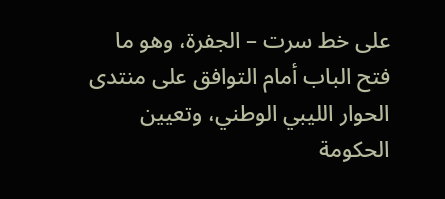على خط سرت – الجفرة، وهو ما فتح الباب أمام التوافق على منتدى الحوار الليبي الوطني، وتعيين الحكومة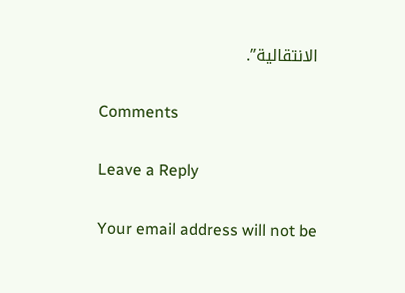الانتقالية”.

Comments

Leave a Reply

Your email address will not be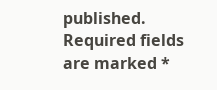published. Required fields are marked *